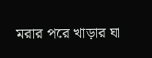মরার পরে খাড়ার ঘা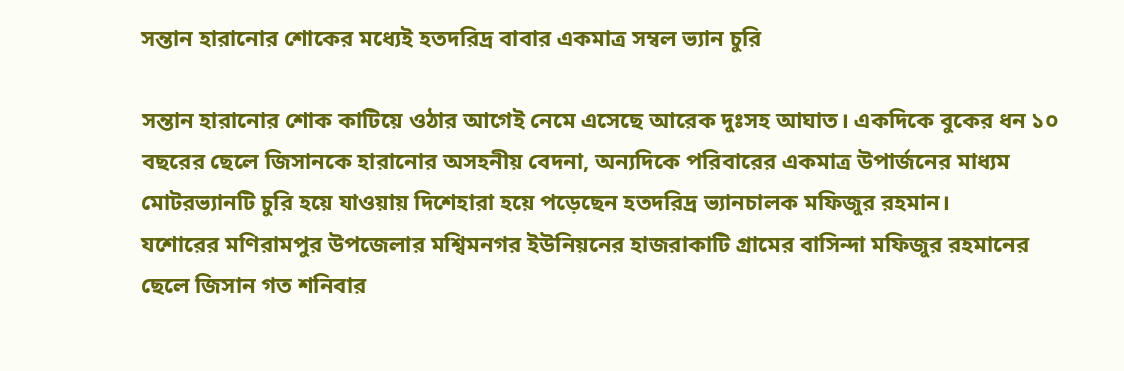সন্তান হারানোর শোকের মধ্যেই হতদরিদ্র বাবার একমাত্র সম্বল ভ্যান চুরি

সন্তান হারানোর শোক কাটিয়ে ওঠার আগেই নেমে এসেছে আরেক দুঃসহ আঘাত। একদিকে বুকের ধন ১০ বছরের ছেলে জিসানকে হারানোর অসহনীয় বেদনা, অন্যদিকে পরিবারের একমাত্র উপার্জনের মাধ্যম মোটরভ্যানটি চুরি হয়ে যাওয়ায় দিশেহারা হয়ে পড়েছেন হতদরিদ্র ভ্যানচালক মফিজুর রহমান।
যশোরের মণিরামপুর উপজেলার মশ্বিমনগর ইউনিয়নের হাজরাকাটি গ্রামের বাসিন্দা মফিজুর রহমানের ছেলে জিসান গত শনিবার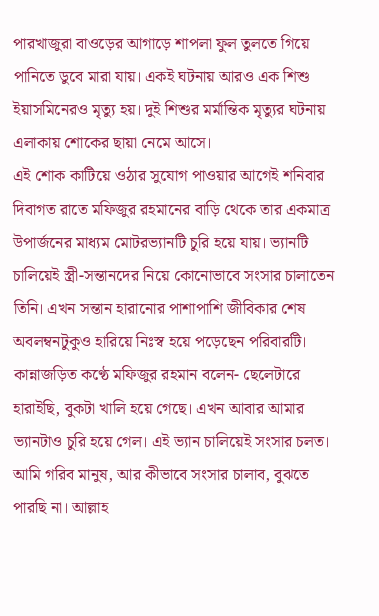পারখাজুরা বাওড়ের আগাড়ে শাপলা ফুল তুলতে গিয়ে পানিতে ডুবে মারা যায়। একই ঘটনায় আরও এক শিশু ইয়াসমিনেরও মৃত্যু হয়। দুই শিশুর মর্মান্তিক মৃত্যুর ঘটনায় এলাকায় শোকের ছায়া নেমে আসে।
এই শোক কাটিয়ে ওঠার সুযোগ পাওয়ার আগেই শনিবার দিবাগত রাতে মফিজুর রহমানের বাড়ি থেকে তার একমাত্র উপার্জনের মাধ্যম মোটরভ্যানটি চুরি হয়ে যায়। ভ্যানটি চালিয়েই স্ত্রী-সন্তানদের নিয়ে কোনোভাবে সংসার চালাতেন তিনি। এখন সন্তান হারানোর পাশাপাশি জীবিকার শেষ অবলম্বনটুকুও হারিয়ে নিঃস্ব হয়ে পড়েছেন পরিবারটি।
কান্নাজড়িত কণ্ঠে মফিজুর রহমান বলেন- ছেলেটারে হারাইছি, বুকটা খালি হয়ে গেছে। এখন আবার আমার ভ্যানটাও চুরি হয়ে গেল। এই ভ্যান চালিয়েই সংসার চলত। আমি গরিব মানুষ, আর কীভাবে সংসার চালাব, বুঝতে পারছি না। আল্লাহ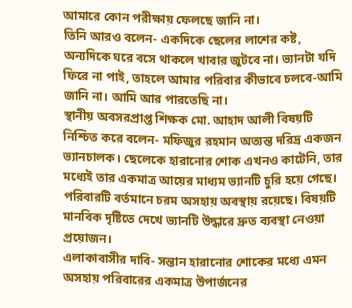আমারে কোন পরীক্ষায় ফেলছে জানি না।
তিনি আরও বলেন- একদিকে ছেলের লাশের কষ্ট, অন্যদিকে ঘরে বসে থাকলে খাবার জুটবে না। ভ্যানটা যদি ফিরে না পাই, তাহলে আমার পরিবার কীভাবে চলবে-আমি জানি না। আমি আর পারতেছি না।
স্থানীয় অবসরপ্রাপ্ত শিক্ষক মো. আহাদ আলী বিষয়টি নিশ্চিত করে বলেন- মফিজুর রহমান অত্যন্ত দরিদ্র একজন ভ্যানচালক। ছেলেকে হারানোর শোক এখনও কাটেনি, তার মধ্যেই তার একমাত্র আয়ের মাধ্যম ভ্যানটি চুরি হয়ে গেছে। পরিবারটি বর্তমানে চরম অসহায় অবস্থায় রয়েছে। বিষয়টি মানবিক দৃষ্টিতে দেখে ভ্যানটি উদ্ধারে দ্রুত ব্যবস্থা নেওয়া প্রয়োজন।
এলাকাবাসীর দাবি- সন্তান হারানোর শোকের মধ্যে এমন অসহায় পরিবারের একমাত্র উপার্জনের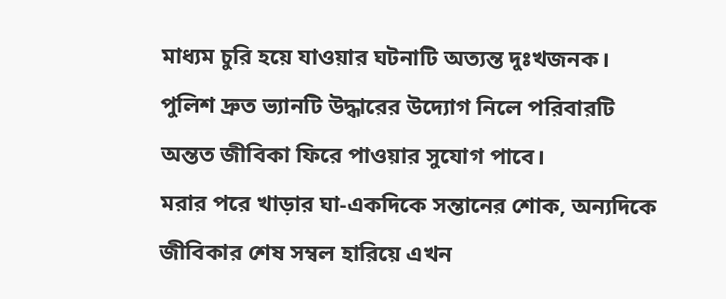মাধ্যম চুরি হয়ে যাওয়ার ঘটনাটি অত্যন্ত দুঃখজনক। পুলিশ দ্রুত ভ্যানটি উদ্ধারের উদ্যোগ নিলে পরিবারটি অন্তত জীবিকা ফিরে পাওয়ার সুযোগ পাবে।
মরার পরে খাড়ার ঘা-একদিকে সন্তানের শোক, অন্যদিকে জীবিকার শেষ সম্বল হারিয়ে এখন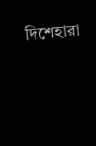দিশেহারা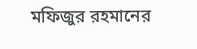মফিজুর রহমানের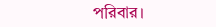পরিবার।